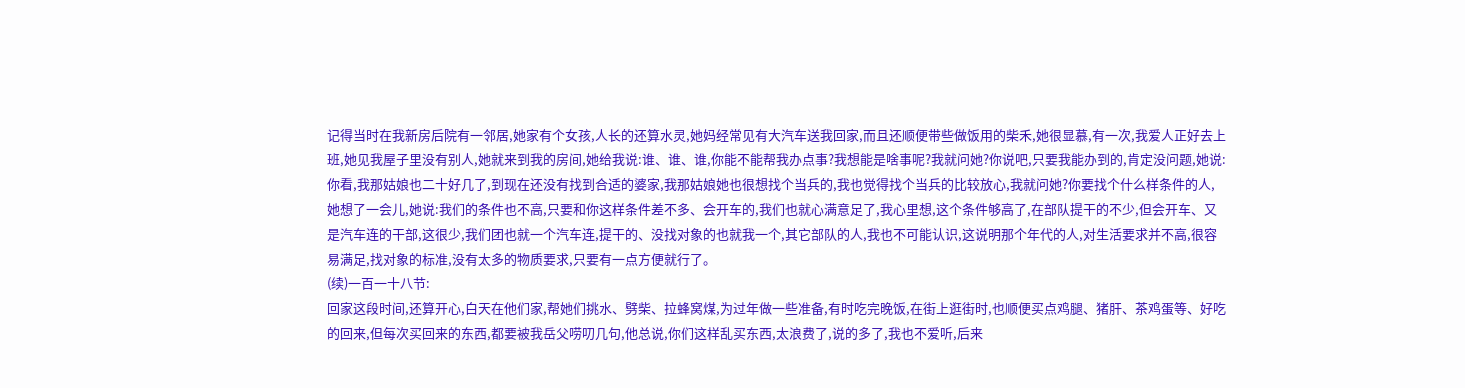记得当时在我新房后院有一邻居,她家有个女孩,人长的还算水灵,她妈经常见有大汽车送我回家,而且还顺便带些做饭用的柴禾,她很显慕,有一次,我爱人正好去上班,她见我屋子里没有别人,她就来到我的房间,她给我说:谁、谁、谁,你能不能帮我办点事?我想能是啥事呢?我就问她?你说吧,只要我能办到的,肯定没问题,她说:你看,我那姑娘也二十好几了,到现在还没有找到合适的婆家,我那姑娘她也很想找个当兵的,我也觉得找个当兵的比较放心,我就问她?你要找个什么样条件的人,她想了一会儿,她说:我们的条件也不高,只要和你这样条件差不多、会开车的,我们也就心满意足了,我心里想,这个条件够高了,在部队提干的不少,但会开车、又是汽车连的干部,这很少,我们团也就一个汽车连,提干的、没找对象的也就我一个,其它部队的人,我也不可能认识,这说明那个年代的人,对生活要求并不高,很容易满足,找对象的标准,没有太多的物质要求,只要有一点方便就行了。
(续)一百一十八节:
回家这段时间,还算开心,白天在他们家,帮她们挑水、劈柴、拉蜂窝煤,为过年做一些准备,有时吃完晚饭,在街上逛街时,也顺便买点鸡腿、猪肝、茶鸡蛋等、好吃的回来,但每次买回来的东西,都要被我岳父唠叨几句,他总说,你们这样乱买东西,太浪费了,说的多了,我也不爱听,后来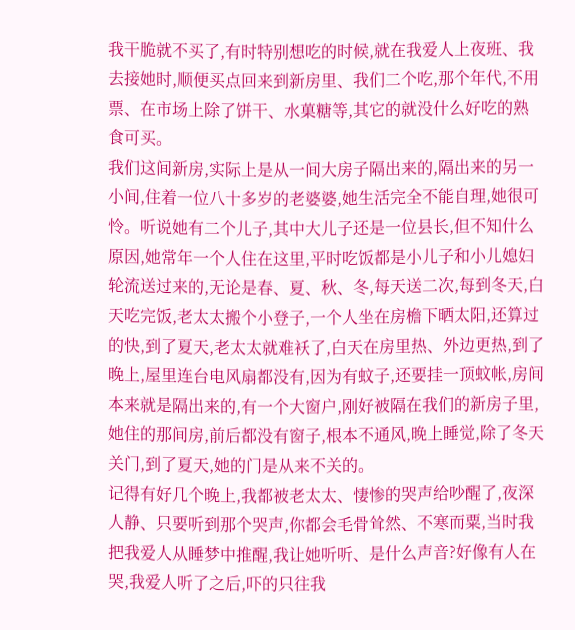我干脆就不买了,有时特别想吃的时候,就在我爱人上夜班、我去接她时,顺便买点回来到新房里、我们二个吃,那个年代,不用票、在市场上除了饼干、水菓糖等,其它的就没什么好吃的熟食可买。
我们这间新房,实际上是从一间大房子隔出来的,隔出来的另一小间,住着一位八十多岁的老婆婆,她生活完全不能自理,她很可怜。听说她有二个儿子,其中大儿子还是一位县长,但不知什么原因,她常年一个人住在这里,平时吃饭都是小儿子和小儿媳妇轮流送过来的,无论是春、夏、秋、冬,每天送二次,每到冬天,白天吃完饭,老太太搬个小登子,一个人坐在房檐下晒太阳,还算过的快,到了夏天,老太太就难袄了,白天在房里热、外边更热,到了晚上,屋里连台电风扇都没有,因为有蚊子,还要挂一顶蚊帐,房间本来就是隔出来的,有一个大窗户,刚好被隔在我们的新房子里,她住的那间房,前后都没有窗子,根本不通风,晚上睡觉,除了冬天关门,到了夏天,她的门是从来不关的。
记得有好几个晚上,我都被老太太、悽惨的哭声给吵醒了,夜深人静、只要听到那个哭声,你都会毛骨耸然、不寒而粟,当时我把我爱人从睡梦中推醒,我让她听听、是什么声音?好像有人在哭,我爱人听了之后,吓的只往我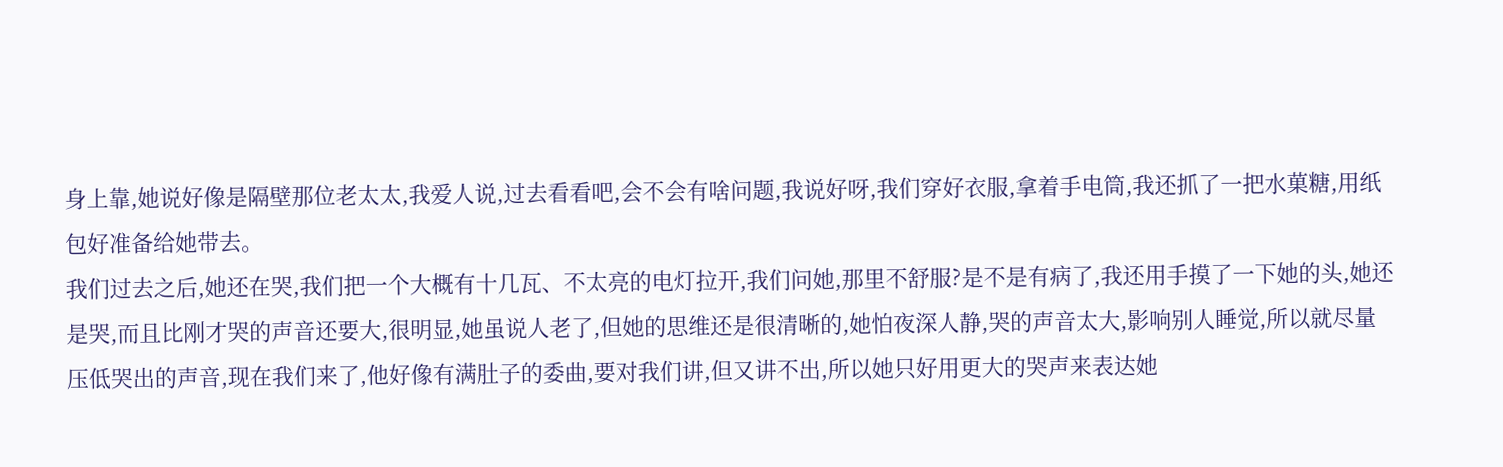身上靠,她说好像是隔壁那位老太太,我爱人说,过去看看吧,会不会有啥问题,我说好呀,我们穿好衣服,拿着手电筒,我还抓了一把水菓糖,用纸包好准备给她带去。
我们过去之后,她还在哭,我们把一个大概有十几瓦、不太亮的电灯拉开,我们问她,那里不舒服?是不是有病了,我还用手摸了一下她的头,她还是哭,而且比刚才哭的声音还要大,很明显,她虽说人老了,但她的思维还是很清晰的,她怕夜深人静,哭的声音太大,影响别人睡觉,所以就尽量压低哭出的声音,现在我们来了,他好像有满肚子的委曲,要对我们讲,但又讲不出,所以她只好用更大的哭声来表达她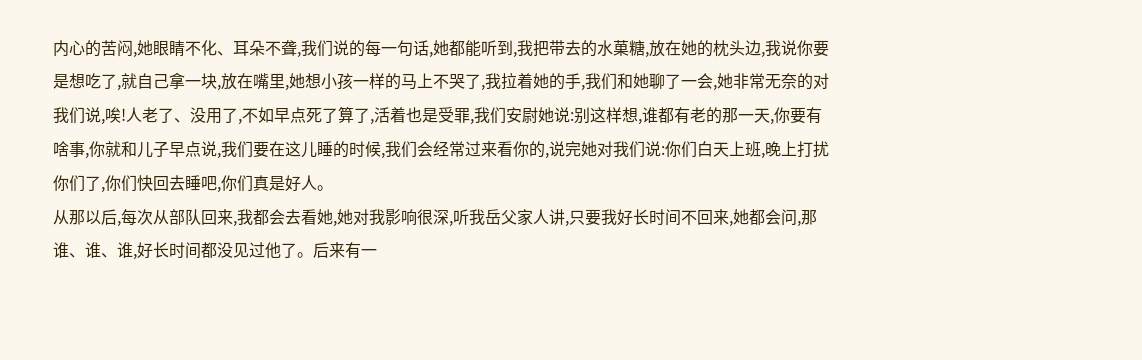内心的苦闷,她眼睛不化、耳朵不聋,我们说的每一句话,她都能听到,我把带去的水菓糖,放在她的枕头边,我说你要是想吃了,就自己拿一块,放在嘴里,她想小孩一样的马上不哭了,我拉着她的手,我们和她聊了一会,她非常无奈的对我们说,唉!人老了、没用了,不如早点死了算了,活着也是受罪,我们安尉她说:别这样想,谁都有老的那一天,你要有啥事,你就和儿子早点说,我们要在这儿睡的时候,我们会经常过来看你的,说完她对我们说:你们白天上班,晚上打扰你们了,你们快回去睡吧,你们真是好人。
从那以后,每次从部队回来,我都会去看她,她对我影响很深,听我岳父家人讲,只要我好长时间不回来,她都会问,那谁、谁、谁,好长时间都没见过他了。后来有一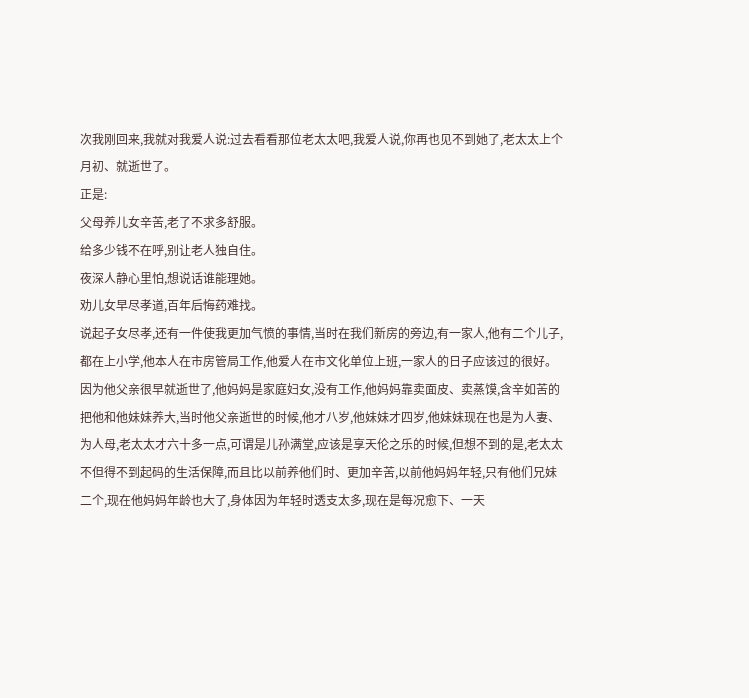次我刚回来,我就对我爱人说:过去看看那位老太太吧,我爱人说,你再也见不到她了,老太太上个月初、就逝世了。
正是:
父母养儿女辛苦,老了不求多舒服。
给多少钱不在呼,别让老人独自住。
夜深人静心里怕,想说话谁能理她。
劝儿女早尽孝道,百年后悔药难找。
说起子女尽孝,还有一件使我更加气愤的事情,当时在我们新房的旁边,有一家人,他有二个儿子,都在上小学,他本人在市房管局工作,他爱人在市文化单位上班,一家人的日子应该过的很好。因为他父亲很早就逝世了,他妈妈是家庭妇女,没有工作,他妈妈靠卖面皮、卖蒸馍,含辛如苦的把他和他妹妹养大,当时他父亲逝世的时候,他才八岁,他妹妹才四岁,他妹妹现在也是为人妻、为人母,老太太才六十多一点,可谓是儿孙满堂,应该是享天伦之乐的时候,但想不到的是,老太太不但得不到起码的生活保障,而且比以前养他们时、更加辛苦,以前他妈妈年轻,只有他们兄妹二个,现在他妈妈年龄也大了,身体因为年轻时透支太多,现在是每况愈下、一天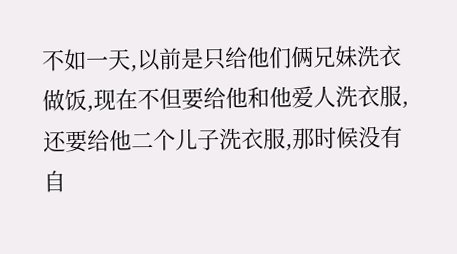不如一天,以前是只给他们俩兄妹洗衣做饭,现在不但要给他和他爱人洗衣服,还要给他二个儿子洗衣服,那时候没有自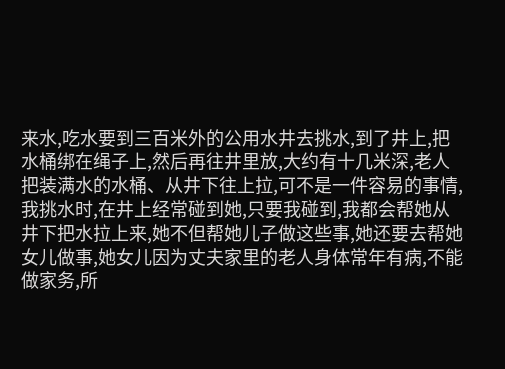来水,吃水要到三百米外的公用水井去挑水,到了井上,把水桶绑在绳子上,然后再往井里放,大约有十几米深,老人把装满水的水桶、从井下往上拉,可不是一件容易的事情,我挑水时,在井上经常碰到她,只要我碰到,我都会帮她从井下把水拉上来,她不但帮她儿子做这些事,她还要去帮她女儿做事,她女儿因为丈夫家里的老人身体常年有病,不能做家务,所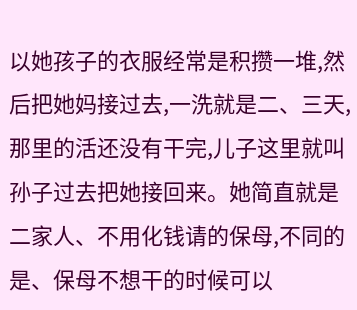以她孩子的衣服经常是积攒一堆,然后把她妈接过去,一洗就是二、三天,那里的活还没有干完,儿子这里就叫孙子过去把她接回来。她简直就是二家人、不用化钱请的保母,不同的是、保母不想干的时候可以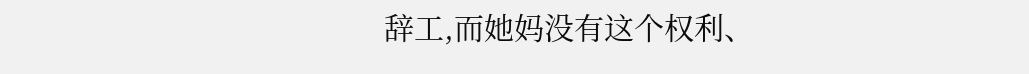辞工,而她妈没有这个权利、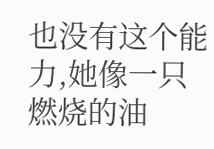也没有这个能力,她像一只燃烧的油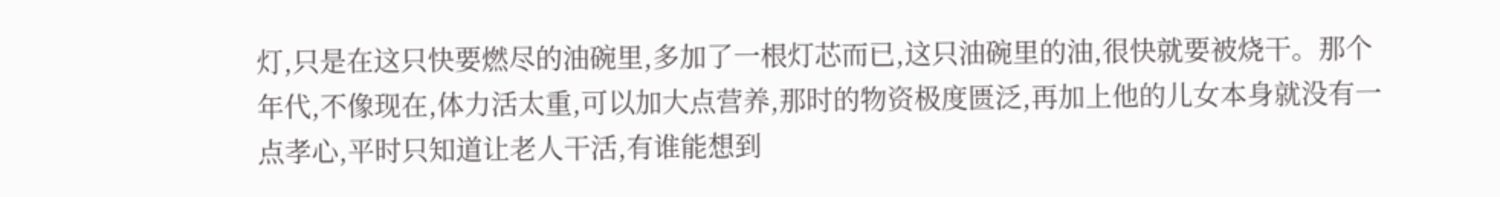灯,只是在这只快要燃尽的油碗里,多加了一根灯芯而已,这只油碗里的油,很快就要被烧干。那个年代,不像现在,体力活太重,可以加大点营养,那时的物资极度匮泛,再加上他的儿女本身就没有一点孝心,平时只知道让老人干活,有谁能想到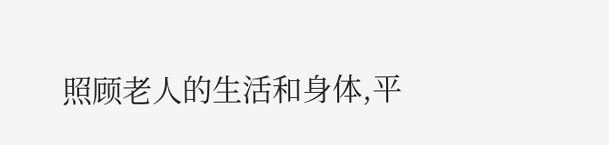照顾老人的生活和身体,平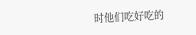时他们吃好吃的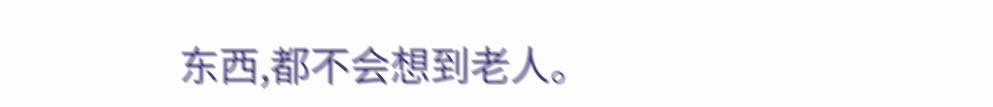东西,都不会想到老人。